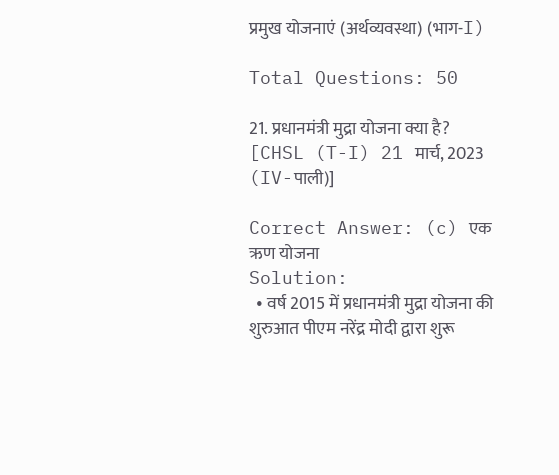प्रमुख योजनाएं (अर्थव्यवस्था) (भाग-I)

Total Questions: 50

21. प्रधानमंत्री मुद्रा योजना क्या है? [CHSL (T-I) 21 मार्च, 2023 (IV-पाली)]

Correct Answer: (c) एक ऋण योजना
Solution:
  • वर्ष 2015 में प्रधानमंत्री मुद्रा योजना की शुरुआत पीएम नरेंद्र मोदी द्वारा शुरू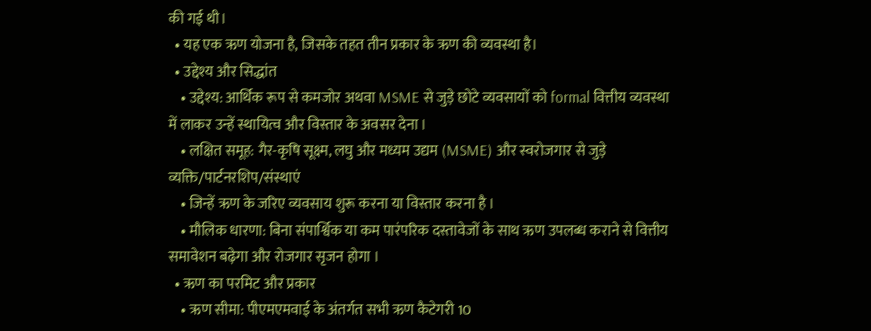की गई थी।
  • यह एक ऋण योजना है, जिसके तहत तीन प्रकार के ऋण की व्यवस्था है।
  • उद्देश्य और सिद्धांत
    • उद्देश्य: आर्थिक रूप से कमजोर अथवा MSME से जुड़े छोटे व्यवसायों को formal वित्तीय व्यवस्था में लाकर उन्हें स्थायित्व और विस्तार के अवसर देना ।
    • लक्षित समूह: गैर-कृषि सूक्ष्म, लघु और मध्यम उद्यम (MSME) और स्वरोजगार से जुड़े व्यक्ति/पार्टनरशिप/संस्थाएं
    • जिन्हें ऋण के जरिए व्यवसाय शुरू करना या विस्तार करना है ।
    • मौलिक धारणा: बिना संपार्श्विक या कम पारंपरिक दस्तावेजों के साथ ऋण उपलब्ध कराने से वित्तीय समावेशन बढ़ेगा और रोजगार सृजन होगा ।
  • ऋण का परमिट और प्रकार
    • ऋण सीमा: पीएमएमवाई के अंतर्गत सभी ऋण कैटेगरी 10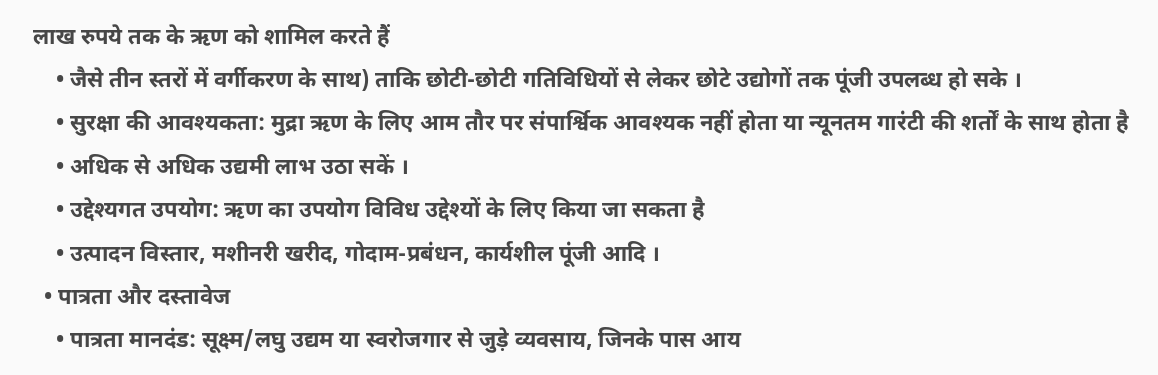लाख रुपये तक के ऋण को शामिल करते हैं
    • जैसे तीन स्तरों में वर्गीकरण के साथ) ताकि छोटी-छोटी गतिविधियों से लेकर छोटे उद्योगों तक पूंजी उपलब्ध हो सके ।
    • सुरक्षा की आवश्यकता: मुद्रा ऋण के लिए आम तौर पर संपार्श्विक आवश्यक नहीं होता या न्यूनतम गारंटी की शर्तों के साथ होता है
    • अधिक से अधिक उद्यमी लाभ उठा सकें ।
    • उद्देश्यगत उपयोग: ऋण का उपयोग विविध उद्देश्यों के लिए किया जा सकता है
    • उत्पादन विस्तार, मशीनरी खरीद, गोदाम-प्रबंधन, कार्यशील पूंजी आदि ।
  • पात्रता और दस्तावेज
    • पात्रता मानदंड: सूक्ष्म/लघु उद्यम या स्वरोजगार से जुड़े व्यवसाय, जिनके पास आय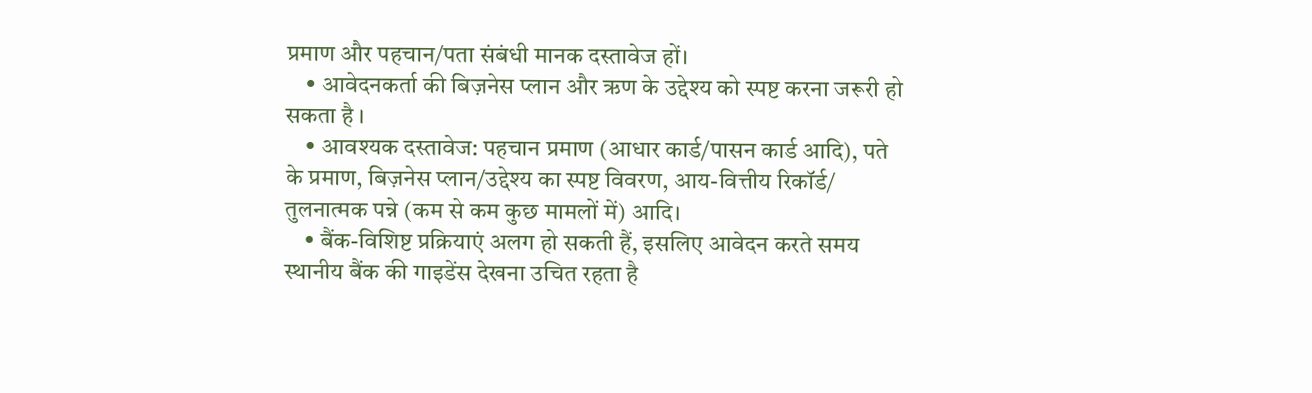प्रमाण और पहचान/पता संबंधी मानक दस्तावेज हों।
    • आवेदनकर्ता की बिज़नेस प्लान और ऋण के उद्देश्य को स्पष्ट करना जरूरी हो सकता है ।
    • आवश्यक दस्तावेज: पहचान प्रमाण (आधार कार्ड/पासन कार्ड आदि), पते के प्रमाण, बिज़नेस प्लान/उद्देश्य का स्पष्ट विवरण, आय-वित्तीय रिकॉर्ड/ तुलनात्मक पन्ने (कम से कम कुछ मामलों में) आदि।
    • बैंक-विशिष्ट प्रक्रियाएं अलग हो सकती हैं, इसलिए आवेदन करते समय स्थानीय बैंक की गाइडेंस देखना उचित रहता है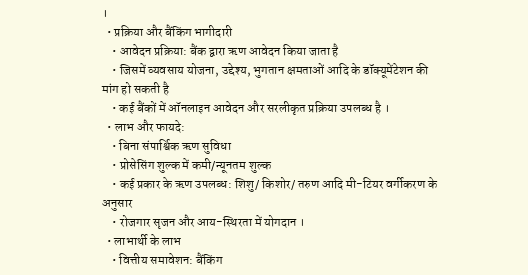।
  • प्रक्रिया और बैंकिंग भागीदारी
    • आवेदन प्रक्रिया: बैंक द्वारा ऋण आवेदन किया जाता है
    • जिसमें व्यवसाय योजना, उद्देश्य, भुगतान क्षमताओं आदि के डॉक्यूमेंटेशन की मांग हो सकती है
    • कई बैंकों में ऑनलाइन आवेदन और सरलीकृत प्रक्रिया उपलब्ध है ।
  • लाभ और फायदे:
    • बिना संपार्श्विक ऋण सुविधा
    • प्रोसेसिंग शुल्क में कमी/न्यूनतम शुल्क
    • कई प्रकार के ऋण उपलब्ध: शिशु/ किशोर/ तरुण आदि मी-टियर वर्गीकरण के अनुसार
    • रोजगार सृजन और आय-स्थिरता में योगदान ।
  • लाभार्थी के लाभ
    • वित्तीय समावेशन: बैंकिंग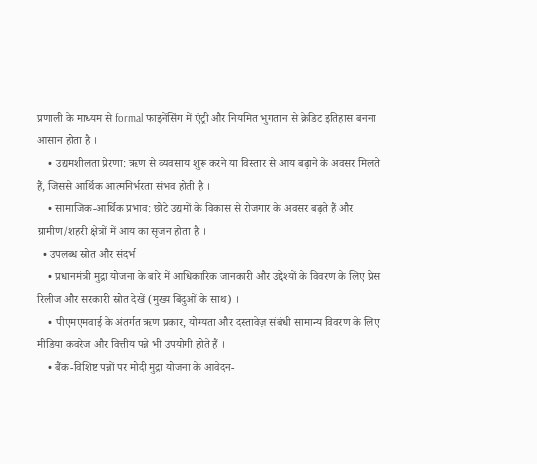प्रणाली के माध्यम से formal फाइनेंसिंग में एंट्री और नियमित भुगतान से क्रेडिट इतिहास बनना आसान होता है ।
    • उद्यमशीलता प्रेरणा: ऋण से व्यवसाय शुरू करने या विस्तार से आय बढ़ाने के अवसर मिलते हैं, जिससे आर्थिक आत्मनिर्भरता संभव होती है ।
    • सामाजिक-आर्थिक प्रभाव: छोटे उद्यमों के विकास से रोजगार के अवसर बढ़ते हैं और ग्रामीण/शहरी क्षेत्रों में आय का सृजन होता है ।
  • उपलब्ध स्रोत और संदर्भ
    • प्रधानमंत्री मुद्रा योजना के बारे में आधिकारिक जानकारी और उद्देश्यों के विवरण के लिए प्रेस रिलीज और सरकारी स्रोत देखें (मुख्य बिंदुओं के साथ) ।
    • पीएमएमवाई के अंतर्गत ऋण प्रकार, योग्यता और दस्तावेज़ संबंधी सामान्य विवरण के लिए मीडिया कवरेज और वित्तीय पन्ने भी उपयोगी होते हैं ।
    • बैंक-विशिष्ट पन्नों पर मोदी मुद्रा योजना के आवेदन-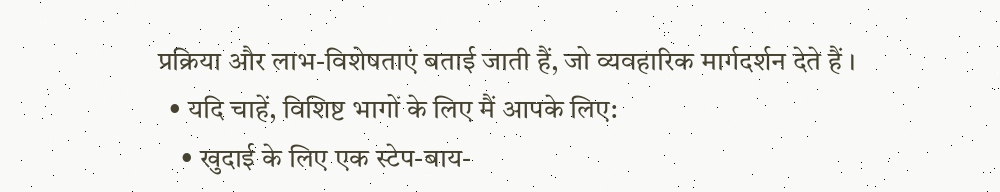प्रक्रिया और लाभ-विशेषताएं बताई जाती हैं, जो व्यवहारिक मार्गदर्शन देते हैं ।
  • यदि चाहें, विशिष्ट भागों के लिए मैं आपके लिए:
    • खुदाई के लिए एक स्टेप-बाय-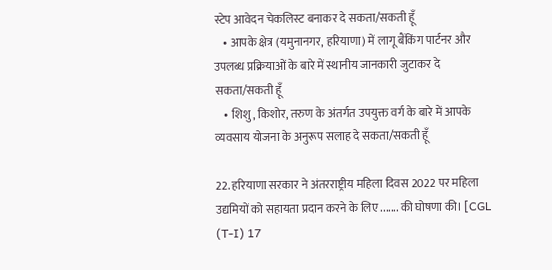स्टेप आवेदन चेकलिस्ट बनाकर दे सकता/सकती हूँ
    • आपके क्षेत्र (यमुनानगर, हरियाणा) में लागू बैंकिंग पार्टनर और उपलब्ध प्रक्रियाओं के बारे में स्थानीय जानकारी जुटाकर दे सकता/सकती हूँ
    • शिशु, किशोर, तरुण के अंतर्गत उपयुक्त वर्ग के बारे में आपके व्यवसाय योजना के अनुरूप सलाह दे सकता/सकती हूँ

22. हरियाणा सरकार ने अंतरराष्ट्रीय महिला दिवस 2022 पर महिला उद्यमियों को सहायता प्रदान करने के लिए ....... की घोषणा की। [CGL (T-I) 17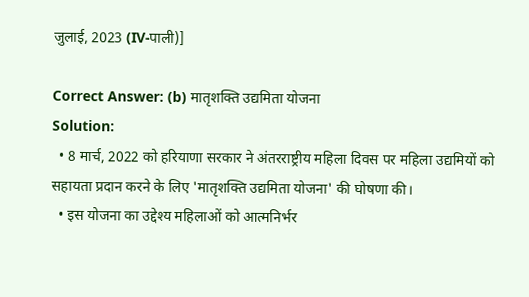जुलाई, 2023 (IV-पाली)]

Correct Answer: (b) मातृशक्ति उद्यमिता योजना
Solution:
  • 8 मार्च, 2022 को हरियाणा सरकार ने अंतरराष्ट्रीय महिला दिवस पर महिला उद्यमियों को सहायता प्रदान करने के लिए 'मातृशक्ति उद्यमिता योजना' की घोषणा की।
  • इस योजना का उद्देश्य महिलाओं को आत्मनिर्भर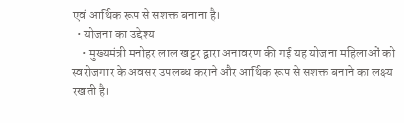एवं आर्थिक रूप से सशक्त बनाना है।
  • योजना का उद्देश्य
    • मुख्यमंत्री मनोहर लाल खट्टर द्वारा अनावरण की गई यह योजना महिलाओं को स्वरोजगार के अवसर उपलब्ध कराने और आर्थिक रूप से सशक्त बनाने का लक्ष्य रखती है।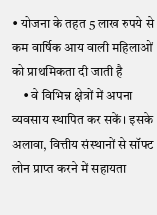• योजना के तहत 5 लाख रुपये से कम वार्षिक आय वाली महिलाओं को प्राथमिकता दी जाती है
    • वे विभिन्न क्षेत्रों में अपना व्यवसाय स्थापित कर सकें। इसके अलावा, वित्तीय संस्थानों से सॉफ्ट लोन प्राप्त करने में सहायता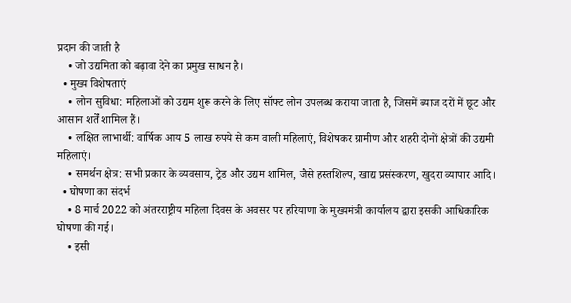प्रदान की जाती है
    • जो उद्यमिता को बढ़ावा देने का प्रमुख साधन है।
  • मुख्य विशेषताएं
    • लोन सुविधा: महिलाओं को उद्यम शुरू करने के लिए सॉफ्ट लोन उपलब्ध कराया जाता है, जिसमें ब्याज दरों में छूट और आसान शर्तें शामिल हैं।
    • लक्षित लाभार्थी: वार्षिक आय 5 लाख रुपये से कम वाली महिलाएं, विशेषकर ग्रामीण और शहरी दोनों क्षेत्रों की उद्यमी महिलाएं।
    • समर्थन क्षेत्र: सभी प्रकार के व्यवसाय, ट्रेड और उद्यम शामिल, जैसे हस्तशिल्प, खाद्य प्रसंस्करण, खुदरा व्यापार आदि।
  • घोषणा का संदर्भ
    • 8 मार्च 2022 को अंतरराष्ट्रीय महिला दिवस के अवसर पर हरियाणा के मुख्यमंत्री कार्यालय द्वारा इसकी आधिकारिक घोषणा की गई।
    • इसी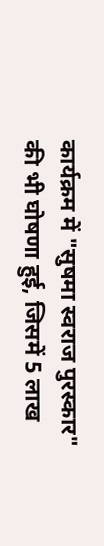कार्यक्रम में "सुषमा स्वराज पुरस्कार" की भी घोषणा हुई, जिसमें 5 लाख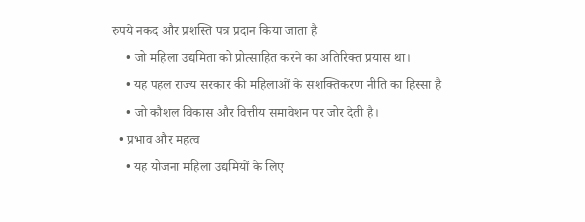रुपये नकद और प्रशस्ति पत्र प्रदान किया जाता है
    • जो महिला उद्यमिता को प्रोत्साहित करने का अतिरिक्त प्रयास था।
    • यह पहल राज्य सरकार की महिलाओं के सशक्तिकरण नीति का हिस्सा है
    • जो कौशल विकास और वित्तीय समावेशन पर जोर देती है।
  • प्रभाव और महत्व
    • यह योजना महिला उद्यमियों के लिए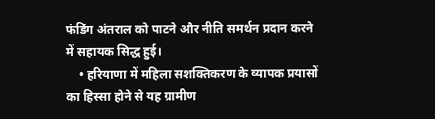फंडिंग अंतराल को पाटने और नीति समर्थन प्रदान करने में सहायक सिद्ध हुई।
    • हरियाणा में महिला सशक्तिकरण के व्यापक प्रयासों का हिस्सा होने से यह ग्रामीण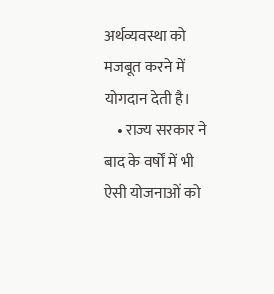अर्थव्यवस्था को मजबूत करने में योगदान देती है।
    • राज्य सरकार ने बाद के वर्षों में भी ऐसी योजनाओं को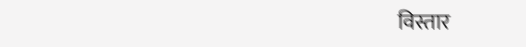विस्तार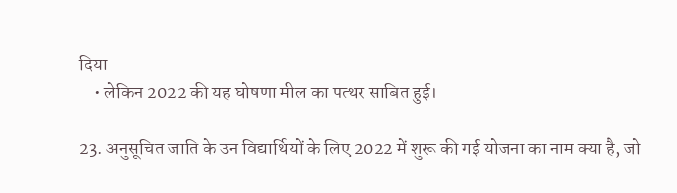दिया
    • लेकिन 2022 की यह घोषणा मील का पत्थर साबित हुई।

23. अनुसूचित जाति के उन विद्यार्थियों के लिए 2022 में शुरू की गई योजना का नाम क्या है, जो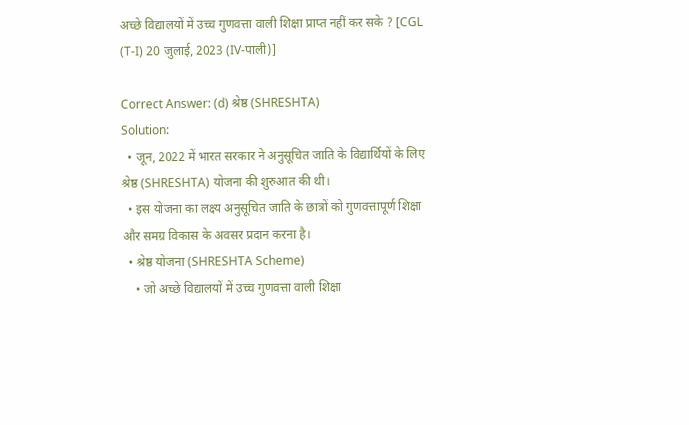अच्छे विद्यालयों में उच्च गुणवत्ता वाली शिक्षा प्राप्त नहीं कर सके ? [CGL (T-I) 20 जुलाई, 2023 (IV-पाली)]

Correct Answer: (d) श्रेष्ठ (SHRESHTA)
Solution:
  • जून, 2022 में भारत सरकार ने अनुसूचित जाति के विद्यार्थियों के लिए श्रेष्ठ (SHRESHTA) योजना की शुरुआत की थी।
  • इस योजना का लक्ष्य अनुसूचित जाति के छात्रों को गुणवत्तापूर्ण शिक्षा और समग्र विकास के अवसर प्रदान करना है।
  • श्रेष्ठ योजना (SHRESHTA Scheme)
    • जो अच्छे विद्यालयों में उच्च गुणवत्ता वाली शिक्षा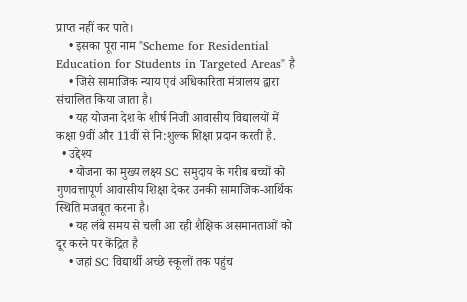प्राप्त नहीं कर पाते।
    • इसका पूरा नाम "Scheme for Residential Education for Students in Targeted Areas" है
    • जिसे सामाजिक न्याय एवं अधिकारिता मंत्रालय द्वारा संचालित किया जाता है।
    • यह योजना देश के शीर्ष निजी आवासीय विद्यालयों में कक्षा 9वीं और 11वीं से नि:शुल्क शिक्षा प्रदान करती है.
  • उद्देश्य
    • योजना का मुख्य लक्ष्य SC समुदाय के गरीब बच्चों को गुणवत्तापूर्ण आवासीय शिक्षा देकर उनकी सामाजिक-आर्थिक स्थिति मजबूत करना है।
    • यह लंबे समय से चली आ रही शैक्षिक असमानताओं को दूर करने पर केंद्रित है
    • जहां SC विद्यार्थी अच्छे स्कूलों तक पहुंच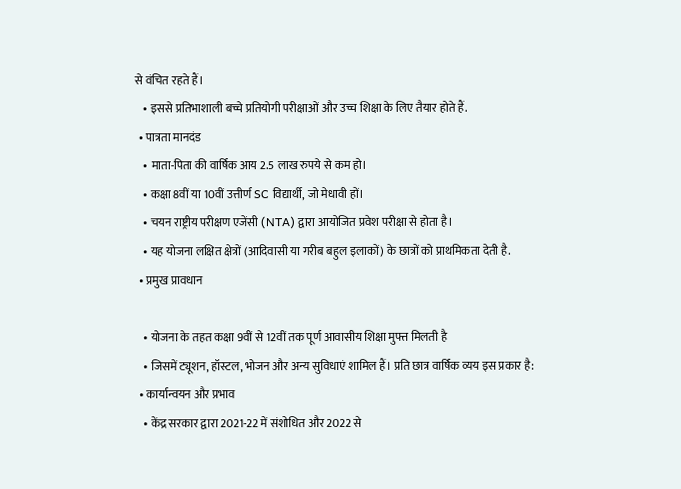से वंचित रहते हैं।
    • इससे प्रतिभाशाली बच्चे प्रतियोगी परीक्षाओं और उच्च शिक्षा के लिए तैयार होते हैं.
  • पात्रता मानदंड
    • माता-पिता की वार्षिक आय 2.5 लाख रुपये से कम हो।
    • कक्षा 8वीं या 10वीं उत्तीर्ण SC विद्यार्थी, जो मेधावी हों।
    • चयन राष्ट्रीय परीक्षण एजेंसी (NTA) द्वारा आयोजित प्रवेश परीक्षा से होता है।
    • यह योजना लक्षित क्षेत्रों (आदिवासी या गरीब बहुल इलाकों) के छात्रों को प्राथमिकता देती है.
  • प्रमुख प्रावधान

    • योजना के तहत कक्षा 9वीं से 12वीं तक पूर्ण आवासीय शिक्षा मुफ्त मिलती है
    • जिसमें ट्यूशन, हॉस्टल, भोजन और अन्य सुविधाएं शामिल हैं। प्रति छात्र वार्षिक व्यय इस प्रकार है:
  • कार्यान्वयन और प्रभाव
    • केंद्र सरकार द्वारा 2021-22 में संशोधित और 2022 से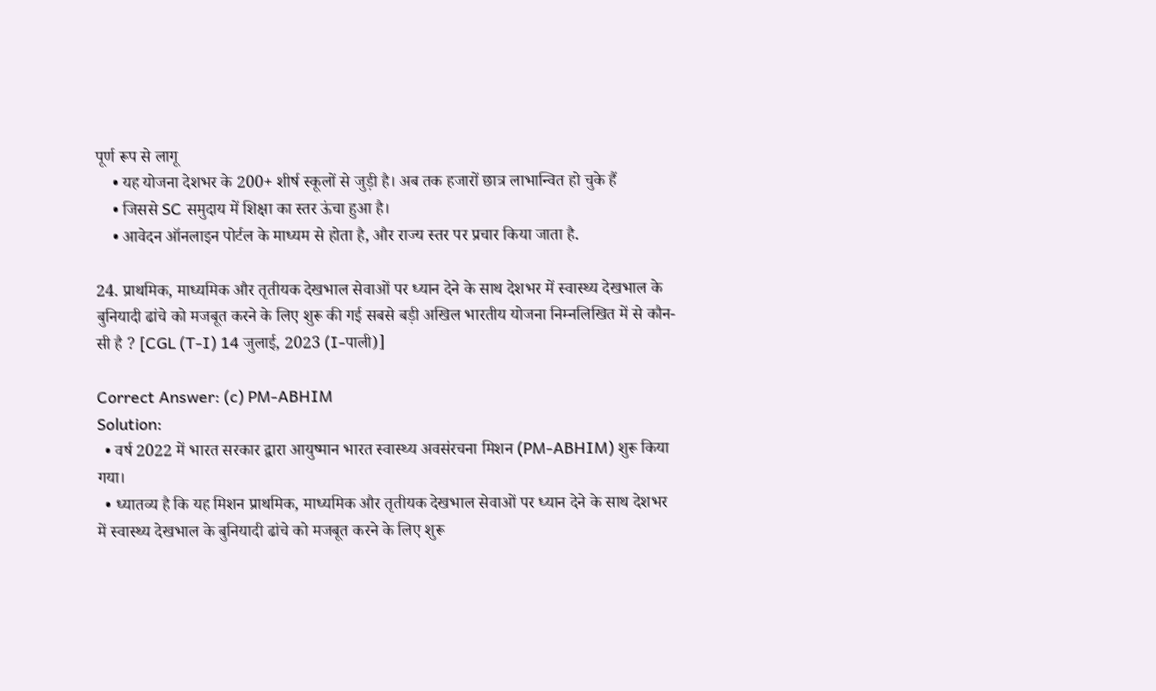पूर्ण रूप से लागू
    • यह योजना देशभर के 200+ शीर्ष स्कूलों से जुड़ी है। अब तक हजारों छात्र लाभान्वित हो चुके हैं
    • जिससे SC समुदाय में शिक्षा का स्तर ऊंचा हुआ है।
    • आवेदन ऑनलाइन पोर्टल के माध्यम से होता है, और राज्य स्तर पर प्रचार किया जाता है.

24. प्राथमिक, माध्यमिक और तृतीयक देखभाल सेवाओं पर ध्यान देने के साथ देशभर में स्वास्थ्य देखभाल के बुनियादी ढांचे को मजबूत करने के लिए शुरू की गई सबसे बड़ी अखिल भारतीय योजना निम्नलिखित में से कौन-सी है ? [CGL (T-I) 14 जुलाई, 2023 (I-पाली)]

Correct Answer: (c) PM-ABHIM
Solution:
  • वर्ष 2022 में भारत सरकार द्वारा आयुष्मान भारत स्वास्थ्य अवसंरचना मिशन (PM-ABHIM) शुरू किया गया।
  • ध्यातव्य है कि यह मिशन प्राथमिक, माध्यमिक और तृतीयक देखभाल सेवाओं पर ध्यान देने के साथ देशभर में स्वास्थ्य देखभाल के बुनियादी ढांचे को मजबूत करने के लिए शुरू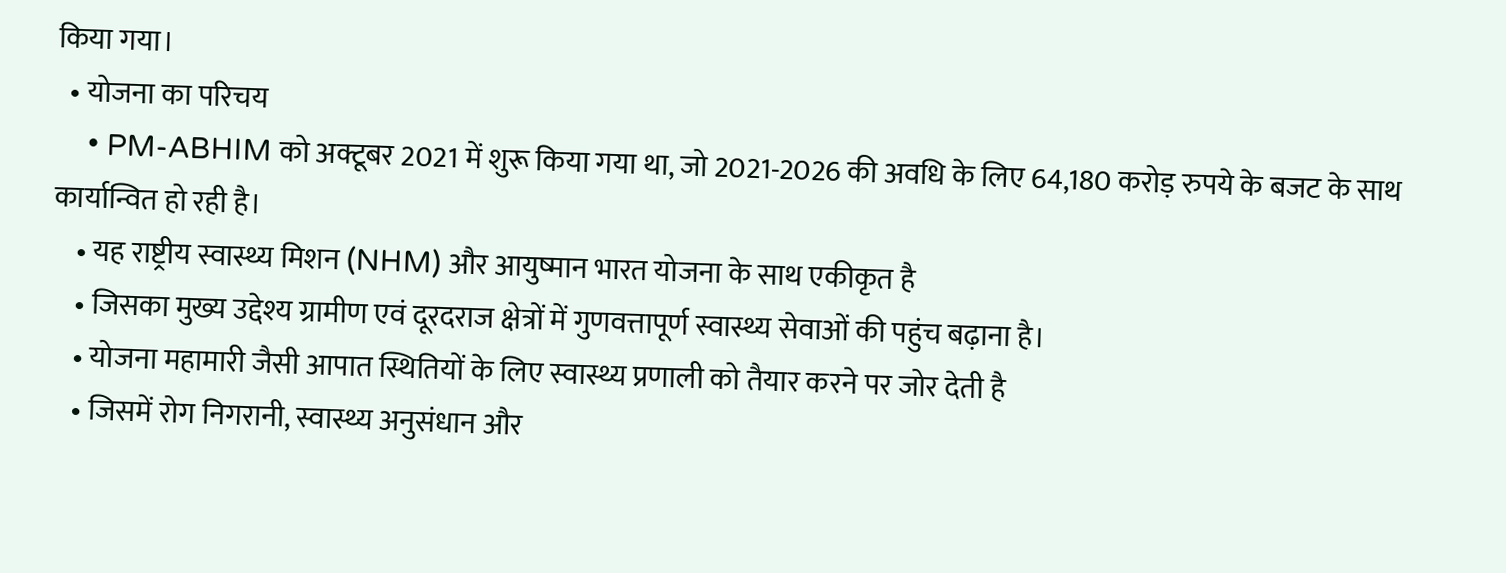किया गया।
  • योजना का परिचय
    • PM-ABHIM को अक्टूबर 2021 में शुरू किया गया था, जो 2021-2026 की अवधि के लिए 64,180 करोड़ रुपये के बजट के साथ कार्यान्वित हो रही है।
    • यह राष्ट्रीय स्वास्थ्य मिशन (NHM) और आयुष्मान भारत योजना के साथ एकीकृत है
    • जिसका मुख्य उद्देश्य ग्रामीण एवं दूरदराज क्षेत्रों में गुणवत्तापूर्ण स्वास्थ्य सेवाओं की पहुंच बढ़ाना है।
    • योजना महामारी जैसी आपात स्थितियों के लिए स्वास्थ्य प्रणाली को तैयार करने पर जोर देती है
    • जिसमें रोग निगरानी, स्वास्थ्य अनुसंधान और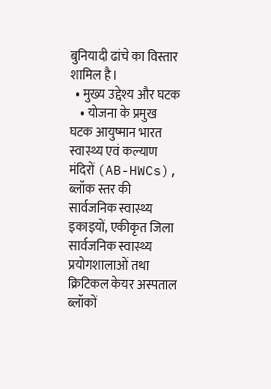बुनियादी ढांचे का विस्तार शामिल है।
  • मुख्य उद्देश्य और घटक
    • योजना के प्रमुख घटक आयुष्मान भारत स्वास्थ्य एवं कल्याण मंदिरों (AB-HWCs), ब्लॉक स्तर की सार्वजनिक स्वास्थ्य इकाइयों, एकीकृत जिला सार्वजनिक स्वास्थ्य प्रयोगशालाओं तथा क्रिटिकल केयर अस्पताल ब्लॉकों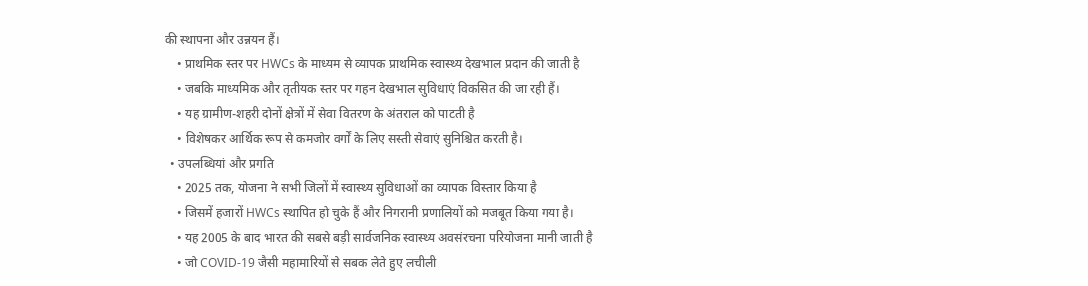की स्थापना और उन्नयन हैं।
    • प्राथमिक स्तर पर HWCs के माध्यम से व्यापक प्राथमिक स्वास्थ्य देखभाल प्रदान की जाती है
    • जबकि माध्यमिक और तृतीयक स्तर पर गहन देखभाल सुविधाएं विकसित की जा रही हैं।
    • यह ग्रामीण-शहरी दोनों क्षेत्रों में सेवा वितरण के अंतराल को पाटती है
    • विशेषकर आर्थिक रूप से कमजोर वर्गों के लिए सस्ती सेवाएं सुनिश्चित करती है।
  • उपलब्धियां और प्रगति
    • 2025 तक, योजना ने सभी जिलों में स्वास्थ्य सुविधाओं का व्यापक विस्तार किया है
    • जिसमें हजारों HWCs स्थापित हो चुके हैं और निगरानी प्रणालियों को मजबूत किया गया है।
    • यह 2005 के बाद भारत की सबसे बड़ी सार्वजनिक स्वास्थ्य अवसंरचना परियोजना मानी जाती है
    • जो COVID-19 जैसी महामारियों से सबक लेते हुए लचीली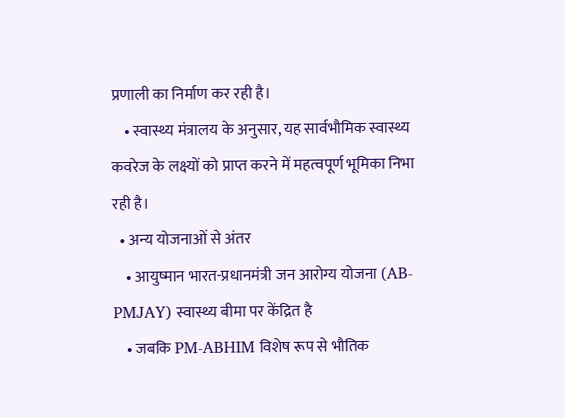प्रणाली का निर्माण कर रही है।
    • स्वास्थ्य मंत्रालय के अनुसार, यह सार्वभौमिक स्वास्थ्य कवरेज के लक्ष्यों को प्राप्त करने में महत्वपूर्ण भूमिका निभा रही है।
  • अन्य योजनाओं से अंतर
    • आयुष्मान भारत-प्रधानमंत्री जन आरोग्य योजना (AB-PMJAY) स्वास्थ्य बीमा पर केंद्रित है
    • जबकि PM-ABHIM विशेष रूप से भौतिक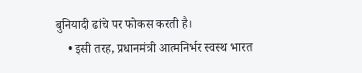बुनियादी ढांचे पर फोकस करती है।
    • इसी तरह, प्रधानमंत्री आत्मनिर्भर स्वस्थ भारत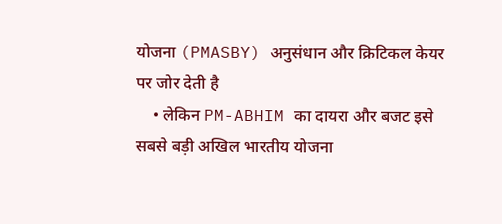योजना (PMASBY) अनुसंधान और क्रिटिकल केयर पर जोर देती है
    • लेकिन PM-ABHIM का दायरा और बजट इसे सबसे बड़ी अखिल भारतीय योजना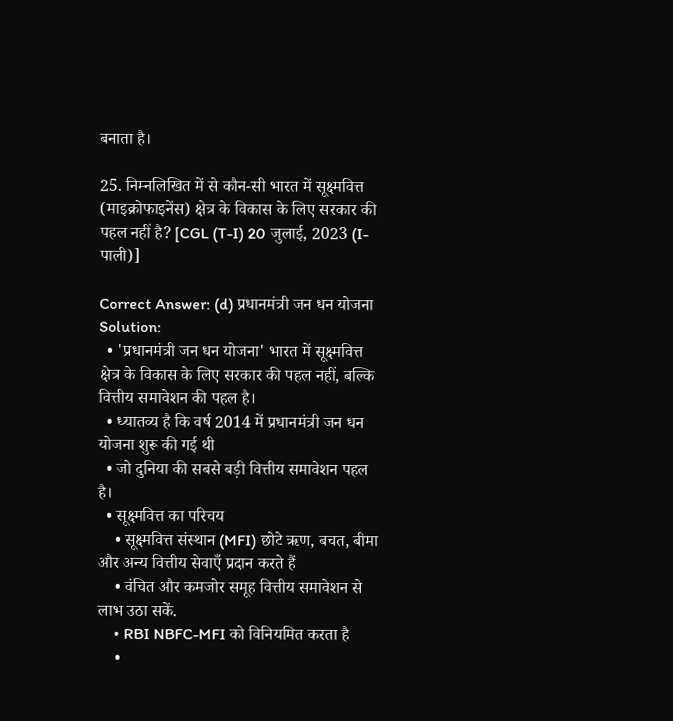बनाता है।

25. निम्नलिखित में से कौन-सी भारत में सूक्ष्मवित्त (माइक्रोफाइनेंस) क्षेत्र के विकास के लिए सरकार की पहल नहीं है? [CGL (T-I) 20 जुलाई, 2023 (I-पाली)]

Correct Answer: (d) प्रधानमंत्री जन धन योजना
Solution:
  • 'प्रधानमंत्री जन धन योजना' भारत में सूक्ष्मवित्त क्षेत्र के विकास के लिए सरकार की पहल नहीं, बल्कि वित्तीय समावेशन की पहल है।
  • ध्यातव्य है कि वर्ष 2014 में प्रधानमंत्री जन धन योजना शुरू की गई थी
  • जो दुनिया की सबसे बड़ी वित्तीय समावेशन पहल है।
  • सूक्ष्मवित्त का परिचय
    • सूक्ष्मवित्त संस्थान (MFI) छोटे ऋण, बचत, बीमा और अन्य वित्तीय सेवाएँ प्रदान करते हैं
    • वंचित और कमजोर समूह वित्तीय समावेशन से लाभ उठा सकें.
    • RBI NBFC-MFI को विनियमित करता है
    •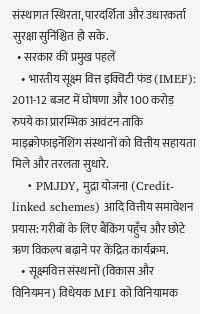संस्थागत स्थिरता, पारदर्शिता और उधारकर्ता सुरक्षा सुनिश्चित हो सके.
  • सरकार की प्रमुख पहलें
    • भारतीय सूक्ष्म वित्त इक्विटी फंड (IMEF): 2011-12 बजट में घोषणा और 100 करोड़ रुपये का प्रारम्भिक आवंटन ताकि माइक्रोफाइनेंशिंग संस्थानों को वित्तीय सहायता मिले और तरलता सुधारे.
    • PMJDY, मुद्रा योजना (Credit-linked schemes) आदि वित्तीय समावेशन प्रयास: गरीबों के लिए बैंकिंग पहुँच और छोटे ऋण विकल्प बढ़ाने पर केंद्रित कार्यक्रम.
    • सूक्ष्मवित्त संस्थानों (विकास और विनियमन) विधेयक MFI को विनियामक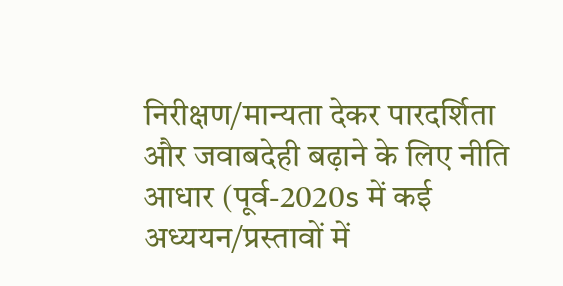निरीक्षण/मान्यता देकर पारदर्शिता और जवाबदेही बढ़ाने के लिए नीति आधार (पूर्व-2020s में कई अध्ययन/प्रस्तावों में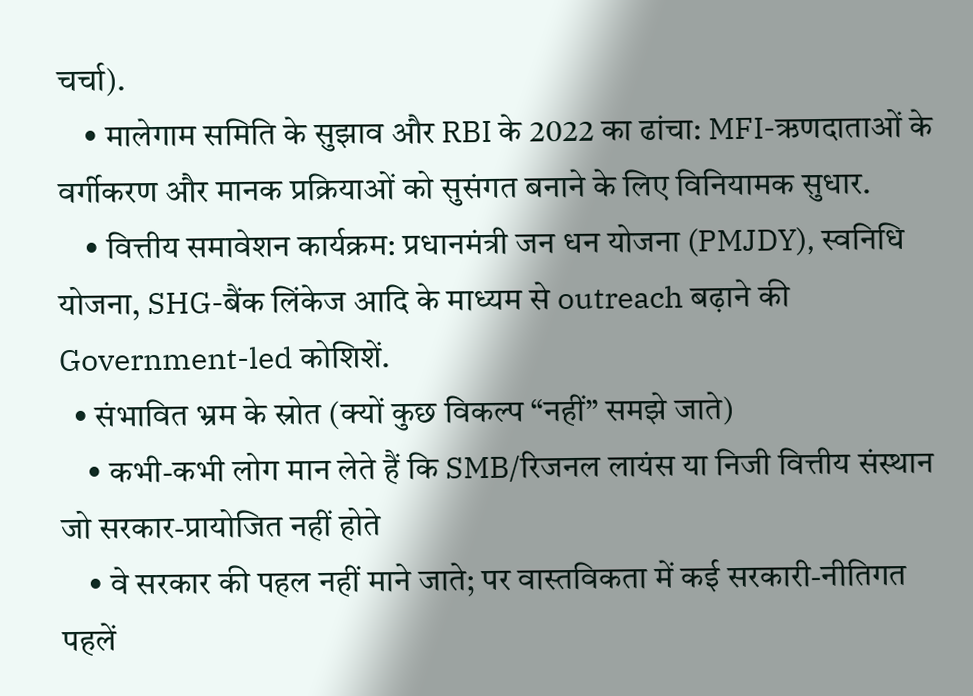चर्चा).
    • मालेगाम समिति के सुझाव और RBI के 2022 का ढांचा: MFI-ऋणदाताओं के वर्गीकरण और मानक प्रक्रियाओं को सुसंगत बनाने के लिए विनियामक सुधार.
    • वित्तीय समावेशन कार्यक्रम: प्रधानमंत्री जन धन योजना (PMJDY), स्वनिधि योजना, SHG-बैंक लिंकेज आदि के माध्यम से outreach बढ़ाने की Government-led कोशिशें.
  • संभावित भ्रम के स्रोत (क्यों कुछ विकल्प “नहीं” समझे जाते)
    • कभी-कभी लोग मान लेते हैं कि SMB/रिजनल लायंस या निजी वित्तीय संस्थान जो सरकार-प्रायोजित नहीं होते
    • वे सरकार की पहल नहीं माने जाते; पर वास्तविकता में कई सरकारी-नीतिगत पहलें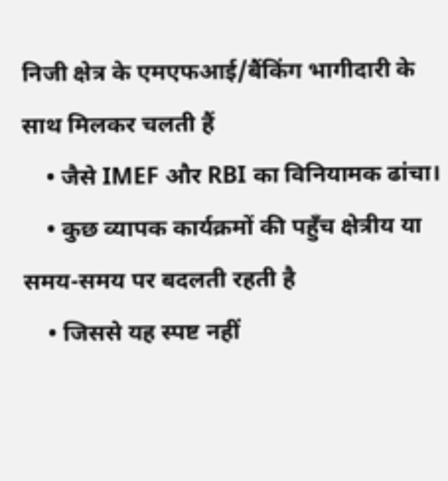निजी क्षेत्र के एमएफआई/बैंकिंग भागीदारी के साथ मिलकर चलती हैं
    • जैसे IMEF और RBI का विनियामक ढांचा।
    • कुछ व्यापक कार्यक्रमों की पहुँच क्षेत्रीय या समय-समय पर बदलती रहती है
    • जिससे यह स्पष्ट नहीं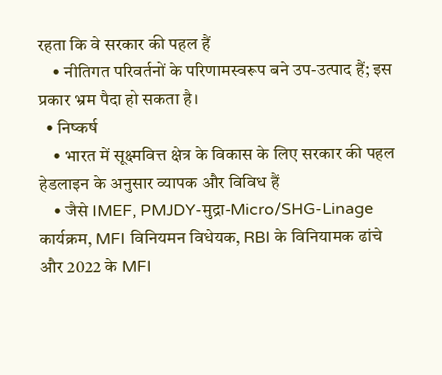रहता कि वे सरकार की पहल हैं
    • नीतिगत परिवर्तनों के परिणामस्वरूप बने उप-उत्पाद हैं; इस प्रकार भ्रम पैदा हो सकता है।
  • निष्कर्ष
    • भारत में सूक्ष्मवित्त क्षेत्र के विकास के लिए सरकार की पहल हेडलाइन के अनुसार व्यापक और विविध हैं
    • जैसे IMEF, PMJDY-मुद्रा-Micro/SHG-Linage कार्यक्रम, MFI विनियमन विधेयक, RBI के विनियामक ढांचे और 2022 के MFI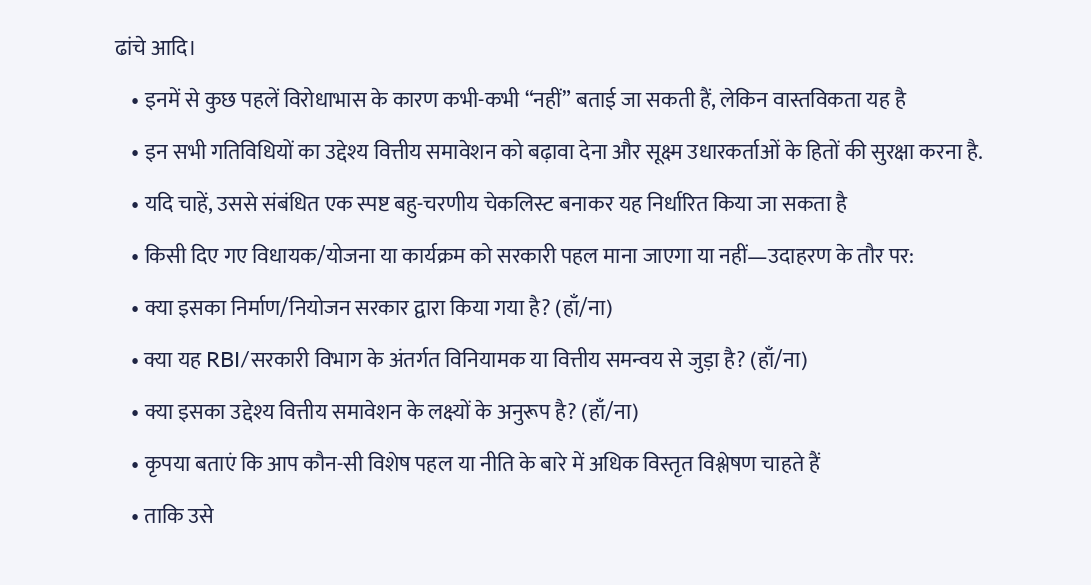ढांचे आदि।
    • इनमें से कुछ पहलें विरोधाभास के कारण कभी-कभी “नहीं” बताई जा सकती हैं, लेकिन वास्तविकता यह है
    • इन सभी गतिविधियों का उद्देश्य वित्तीय समावेशन को बढ़ावा देना और सूक्ष्म उधारकर्ताओं के हितों की सुरक्षा करना है.
    • यदि चाहें, उससे संबंधित एक स्पष्ट बहु-चरणीय चेकलिस्ट बनाकर यह निर्धारित किया जा सकता है
    • किसी दिए गए विधायक/योजना या कार्यक्रम को सरकारी पहल माना जाएगा या नहीं—उदाहरण के तौर पर:
    • क्या इसका निर्माण/नियोजन सरकार द्वारा किया गया है? (हाँ/ना)
    • क्या यह RBI/सरकारी विभाग के अंतर्गत विनियामक या वित्तीय समन्वय से जुड़ा है? (हाँ/ना)
    • क्या इसका उद्देश्य वित्तीय समावेशन के लक्ष्यों के अनुरूप है? (हाँ/ना)
    • कृपया बताएं कि आप कौन-सी विशेष पहल या नीति के बारे में अधिक विस्तृत विश्लेषण चाहते हैं
    • ताकि उसे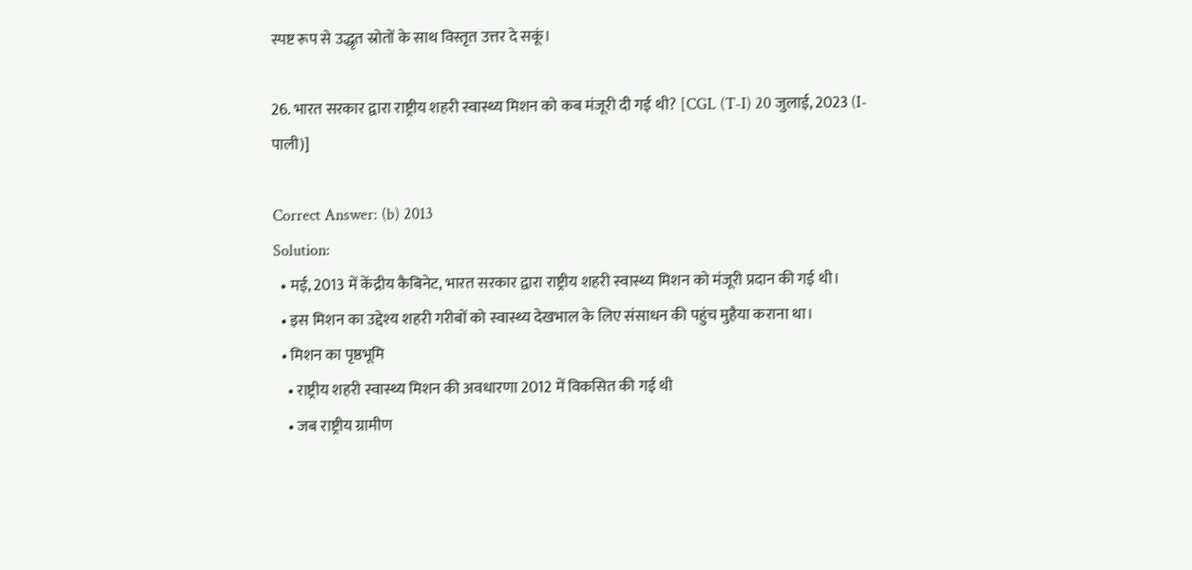स्पष्ट रूप से उद्धृत स्रोतों के साथ विस्तृत उत्तर दे सकूं।

26. भारत सरकार द्वारा राष्ट्रीय शहरी स्वास्थ्य मिशन को कब मंजूरी दी गई थी? [CGL (T-I) 20 जुलाई, 2023 (I-पाली)]

Correct Answer: (b) 2013
Solution:
  • मई, 2013 में केंद्रीय कैबिनेट, भारत सरकार द्वारा राष्ट्रीय शहरी स्वास्थ्य मिशन को मंजूरी प्रदान की गई थी।
  • इस मिशन का उद्देश्य शहरी गरीबों को स्वास्थ्य देखभाल के लिए संसाधन की पहुंच मुहैया कराना था।
  • मिशन का पृष्ठभूमि
    • राष्ट्रीय शहरी स्वास्थ्य मिशन की अवधारणा 2012 में विकसित की गई थी
    • जब राष्ट्रीय ग्रामीण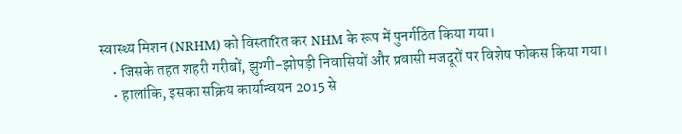स्वास्थ्य मिशन (NRHM) को विस्तारित कर NHM के रूप में पुनर्गठित किया गया।
    • जिसके तहत शहरी गरीबों, झुग्गी-झोपड़ी निवासियों और प्रवासी मजदूरों पर विशेष फोकस किया गया।
    • हालांकि, इसका सक्रिय कार्यान्वयन 2015 से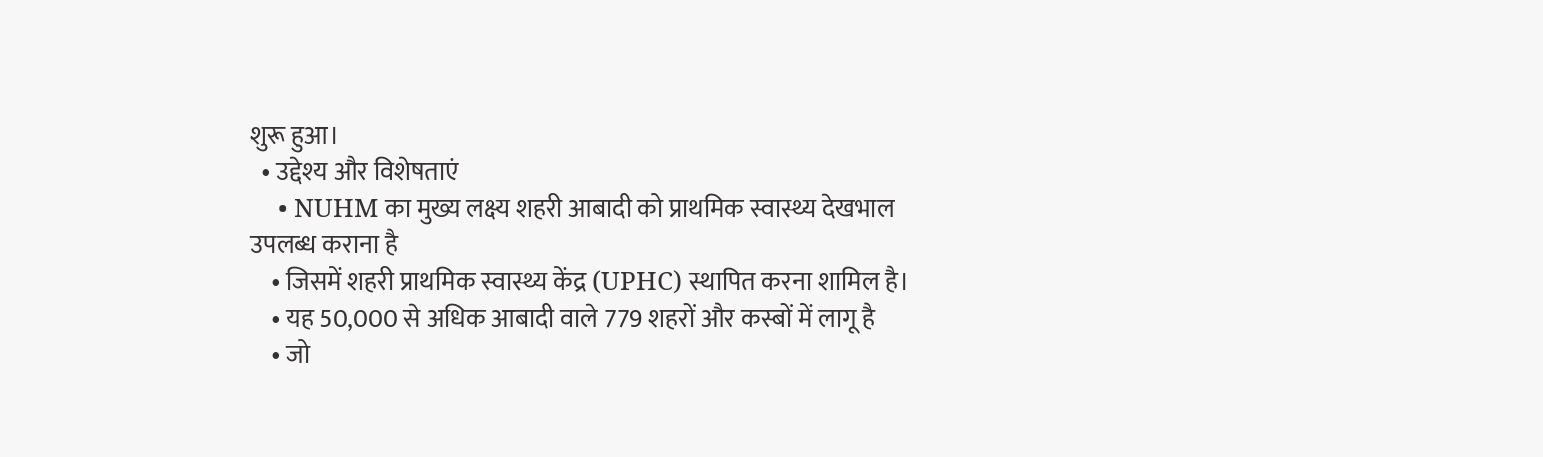शुरू हुआ।
  • उद्देश्य और विशेषताएं
    • NUHM का मुख्य लक्ष्य शहरी आबादी को प्राथमिक स्वास्थ्य देखभाल उपलब्ध कराना है
    • जिसमें शहरी प्राथमिक स्वास्थ्य केंद्र (UPHC) स्थापित करना शामिल है।
    • यह 50,000 से अधिक आबादी वाले 779 शहरों और कस्बों में लागू है
    • जो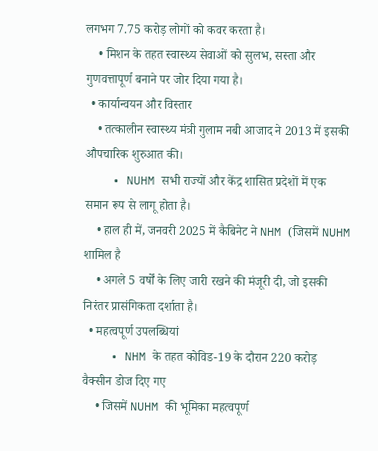लगभग 7.75 करोड़ लोगों को कवर करता है।
    • मिशन के तहत स्वास्थ्य सेवाओं को सुलभ, सस्ता और गुणवत्तापूर्ण बनाने पर जोर दिया गया है।
  • कार्यान्वयन और विस्तार
    • तत्कालीन स्वास्थ्य मंत्री गुलाम नबी आजाद ने 2013 में इसकी औपचारिक शुरुआत की।
    • NUHM सभी राज्यों और केंद्र शासित प्रदेशों में एक समान रूप से लागू होता है।
    • हाल ही में, जनवरी 2025 में कैबिनेट ने NHM (जिसमें NUHM शामिल है
    • अगले 5 वर्षों के लिए जारी रखने की मंजूरी दी, जो इसकी निरंतर प्रासंगिकता दर्शाता है।
  • महत्वपूर्ण उपलब्धियां
    • NHM के तहत कोविड-19 के दौरान 220 करोड़ वैक्सीन डोज दिए गए
    • जिसमें NUHM की भूमिका महत्वपूर्ण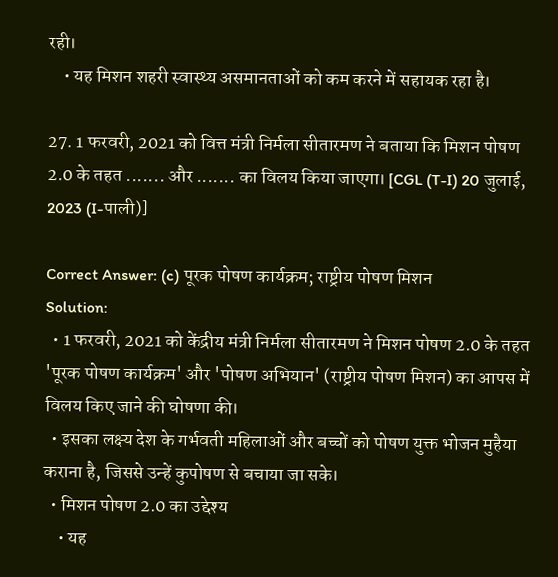रही।
    • यह मिशन शहरी स्वास्थ्य असमानताओं को कम करने में सहायक रहा है।

27. 1 फरवरी, 2021 को वित्त मंत्री निर्मला सीतारमण ने बताया कि मिशन पोषण 2.0 के तहत ....... और ....... का विलय किया जाएगा। [CGL (T-I) 20 जुलाई, 2023 (I-पाली)]

Correct Answer: (c) पूरक पोषण कार्यक्रम; राष्ट्रीय पोषण मिशन
Solution:
  • 1 फरवरी, 2021 को केंद्रीय मंत्री निर्मला सीतारमण ने मिशन पोषण 2.0 के तहत 'पूरक पोषण कार्यक्रम' और 'पोषण अभियान' (राष्ट्रीय पोषण मिशन) का आपस में विलय किए जाने की घोषणा की।
  • इसका लक्ष्य देश के गर्भवती महिलाओं और बच्चों को पोषण युक्त भोजन मुहैया कराना है, जिससे उन्हें कुपोषण से बचाया जा सके।
  • मिशन पोषण 2.0 का उद्देश्य
    • यह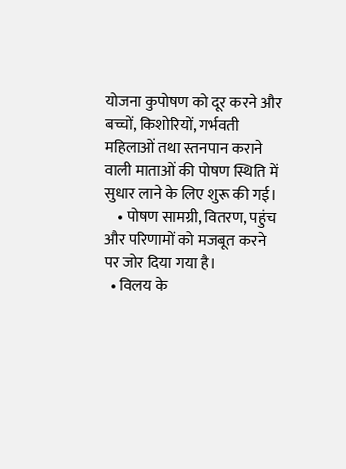योजना कुपोषण को दूर करने और बच्चों, किशोरियों, गर्भवती महिलाओं तथा स्तनपान कराने वाली माताओं की पोषण स्थिति में सुधार लाने के लिए शुरू की गई।
    • पोषण सामग्री, वितरण, पहुंच और परिणामों को मजबूत करने पर जोर दिया गया है।
  • विलय के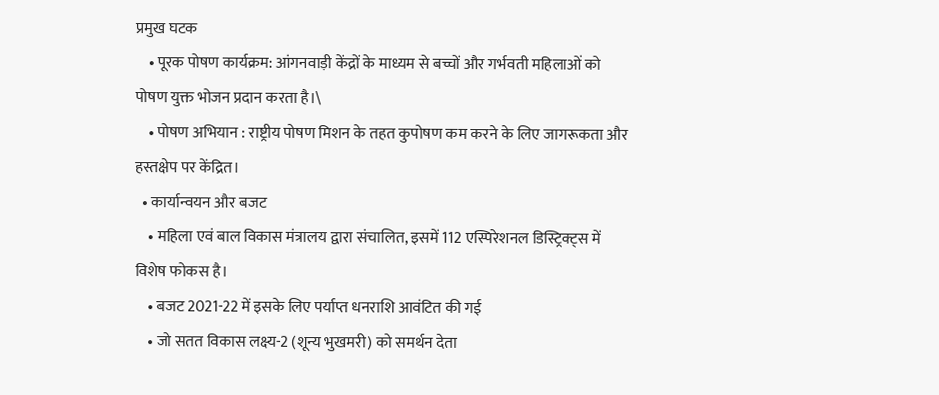प्रमुख घटक
    • पूरक पोषण कार्यक्रम: आंगनवाड़ी केंद्रों के माध्यम से बच्चों और गर्भवती महिलाओं को पोषण युक्त भोजन प्रदान करता है।\
    • पोषण अभियान : राष्ट्रीय पोषण मिशन के तहत कुपोषण कम करने के लिए जागरूकता और हस्तक्षेप पर केंद्रित।
  • कार्यान्वयन और बजट
    • महिला एवं बाल विकास मंत्रालय द्वारा संचालित, इसमें 112 एस्पिरेशनल डिस्ट्रिक्ट्स में विशेष फोकस है।
    • बजट 2021-22 में इसके लिए पर्याप्त धनराशि आवंटित की गई
    • जो सतत विकास लक्ष्य-2 (शून्य भुखमरी) को समर्थन देता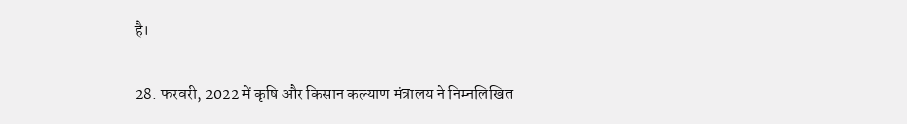है।

28. फरवरी, 2022 में कृषि और किसान कल्याण मंत्रालय ने निम्नलिखित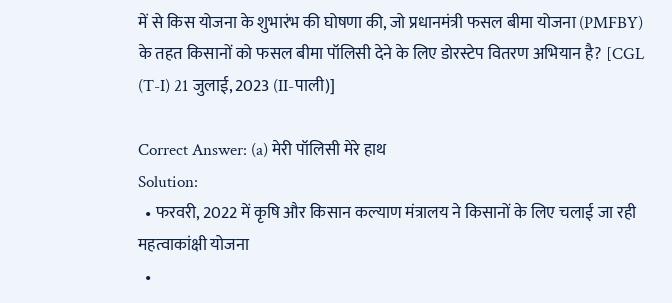में से किस योजना के शुभारंभ की घोषणा की, जो प्रधानमंत्री फसल बीमा योजना (PMFBY) के तहत किसानों को फसल बीमा पॉलिसी देने के लिए डोरस्टेप वितरण अभियान है? [CGL (T-I) 21 जुलाई, 2023 (II-पाली)]

Correct Answer: (a) मेरी पॉलिसी मेरे हाथ
Solution:
  • फरवरी, 2022 में कृषि और किसान कल्याण मंत्रालय ने किसानों के लिए चलाई जा रही महत्वाकांक्षी योजना
  •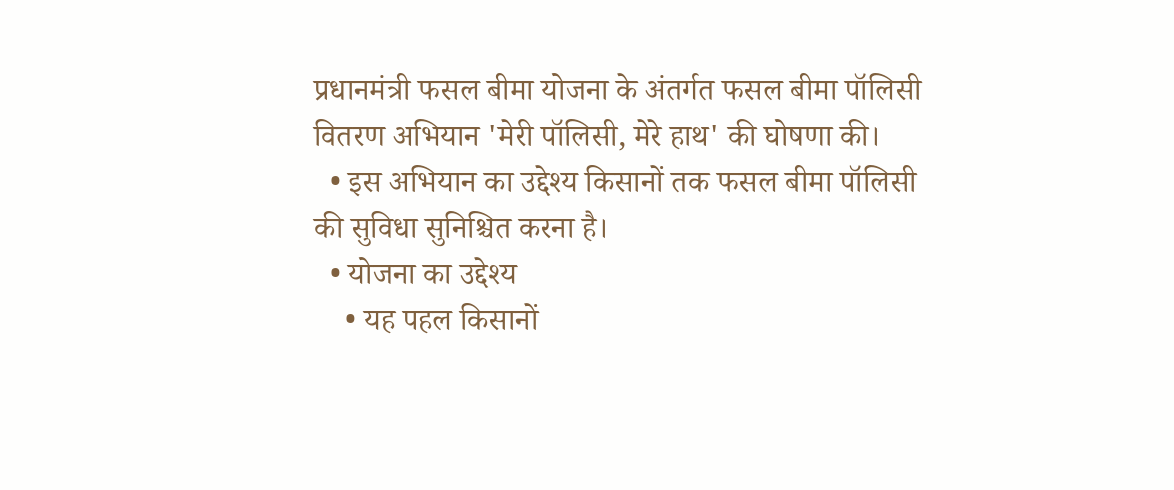प्रधानमंत्री फसल बीमा योजना के अंतर्गत फसल बीमा पॉलिसी वितरण अभियान 'मेरी पॉलिसी, मेरे हाथ' की घोषणा की।
  • इस अभियान का उद्देश्य किसानों तक फसल बीमा पॉलिसी की सुविधा सुनिश्चित करना है।
  • योजना का उद्देश्य
    • यह पहल किसानों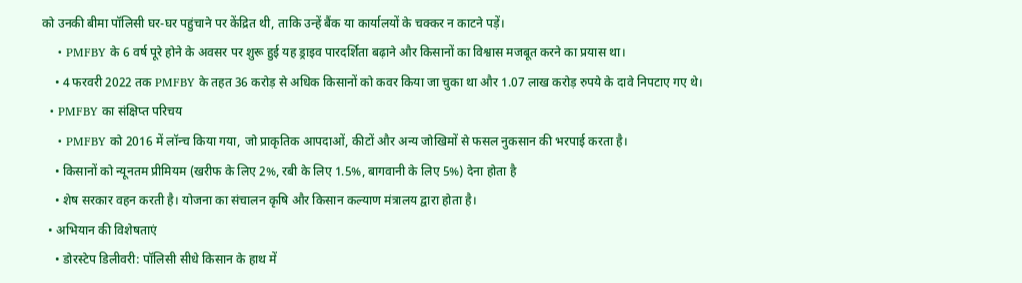को उनकी बीमा पॉलिसी घर-घर पहुंचाने पर केंद्रित थी, ताकि उन्हें बैंक या कार्यालयों के चक्कर न काटने पड़ें।
    • PMFBY के 6 वर्ष पूरे होने के अवसर पर शुरू हुई यह ड्राइव पारदर्शिता बढ़ाने और किसानों का विश्वास मजबूत करने का प्रयास था।
    • 4 फरवरी 2022 तक PMFBY के तहत 36 करोड़ से अधिक किसानों को कवर किया जा चुका था और 1.07 लाख करोड़ रुपये के दावे निपटाए गए थे।
  • PMFBY का संक्षिप्त परिचय
    • PMFBY को 2016 में लॉन्च किया गया, जो प्राकृतिक आपदाओं, कीटों और अन्य जोखिमों से फसल नुकसान की भरपाई करता है।
    • किसानों को न्यूनतम प्रीमियम (खरीफ के लिए 2%, रबी के लिए 1.5%, बागवानी के लिए 5%) देना होता है
    • शेष सरकार वहन करती है। योजना का संचालन कृषि और किसान कल्याण मंत्रालय द्वारा होता है।
  • अभियान की विशेषताएं
    • डोरस्टेप डिलीवरी: पॉलिसी सीधे किसान के हाथ में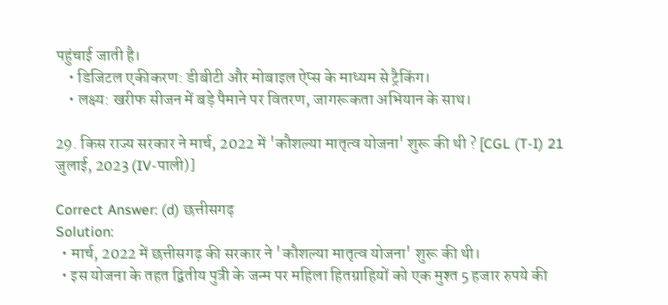पहुंचाई जाती है।
    • डिजिटल एकीकरण: डीबीटी और मोबाइल ऐप्स के माध्यम से ट्रैकिंग।
    • लक्ष्य: खरीफ सीजन में बड़े पैमाने पर वितरण, जागरूकता अभियान के साथ।

29. किस राज्य सरकार ने मार्च, 2022 में 'कौशल्या मातृत्व योजना' शुरू की थी ? [CGL (T-I) 21 जुलाई, 2023 (IV-पाली)]

Correct Answer: (d) छत्तीसगढ़
Solution:
  • मार्च, 2022 में छत्तीसगढ़ की सरकार ने 'कौशल्या मातृत्व योजना' शुरू की थी।
  • इस योजना के तहत द्वितीय पुत्री के जन्म पर महिला हितग्राहियों को एक मुश्त 5 हजार रुपये की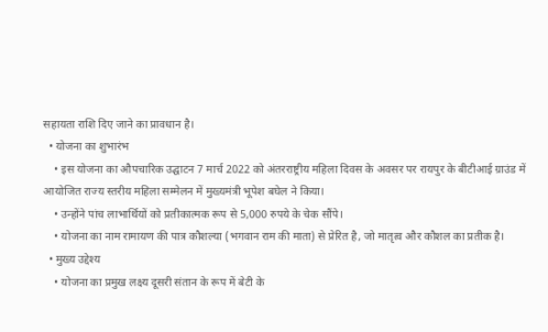सहायता राशि दिए जाने का प्रावधान है।
  • योजना का शुभारंभ
    • इस योजना का औपचारिक उद्घाटन 7 मार्च 2022 को अंतरराष्ट्रीय महिला दिवस के अवसर पर रायपुर के बीटीआई ग्राउंड में आयोजित राज्य स्तरीय महिला सम्मेलन में मुख्यमंत्री भूपेश बघेल ने किया।
    • उन्होंने पांच लाभार्थियों को प्रतीकात्मक रूप से 5,000 रुपये के चेक सौंपे।
    • योजना का नाम रामायण की पात्र कौशल्या (भगवान राम की माता) से प्रेरित है, जो मातृत्व और कौशल का प्रतीक है।
  • मुख्य उद्देश्य
    • योजना का प्रमुख लक्ष्य दूसरी संतान के रूप में बेटी के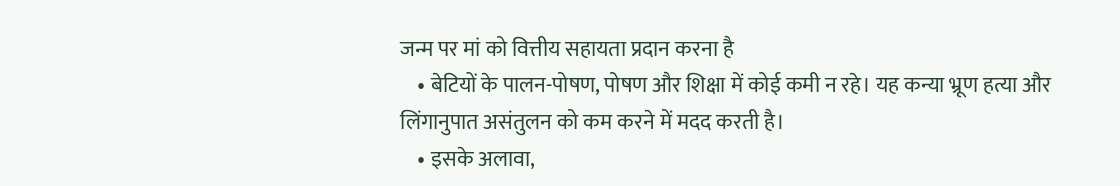जन्म पर मां को वित्तीय सहायता प्रदान करना है
    • बेटियों के पालन-पोषण, पोषण और शिक्षा में कोई कमी न रहे। यह कन्या भ्रूण हत्या और लिंगानुपात असंतुलन को कम करने में मदद करती है।
    • इसके अलावा,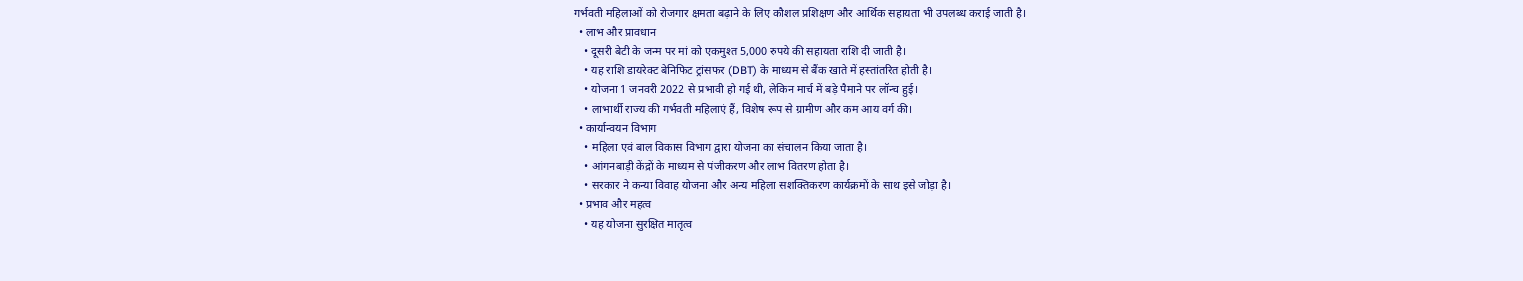गर्भवती महिलाओं को रोजगार क्षमता बढ़ाने के लिए कौशल प्रशिक्षण और आर्थिक सहायता भी उपलब्ध कराई जाती है।
  • लाभ और प्रावधान
    • दूसरी बेटी के जन्म पर मां को एकमुश्त 5,000 रुपये की सहायता राशि दी जाती है।
    • यह राशि डायरेक्ट बेनिफिट ट्रांसफर (DBT) के माध्यम से बैंक खाते में हस्तांतरित होती है।
    • योजना 1 जनवरी 2022 से प्रभावी हो गई थी, लेकिन मार्च में बड़े पैमाने पर लॉन्च हुई।
    • लाभार्थी राज्य की गर्भवती महिलाएं हैं, विशेष रूप से ग्रामीण और कम आय वर्ग की।
  • कार्यान्वयन विभाग
    • महिला एवं बाल विकास विभाग द्वारा योजना का संचालन किया जाता है।
    • आंगनबाड़ी केंद्रों के माध्यम से पंजीकरण और लाभ वितरण होता है।
    • सरकार ने कन्या विवाह योजना और अन्य महिला सशक्तिकरण कार्यक्रमों के साथ इसे जोड़ा है।
  • प्रभाव और महत्व
    • यह योजना सुरक्षित मातृत्व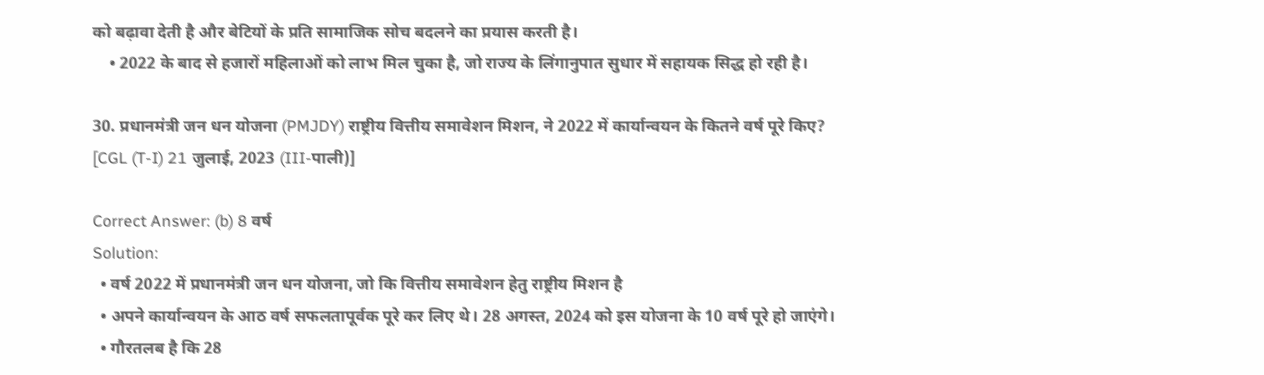को बढ़ावा देती है और बेटियों के प्रति सामाजिक सोच बदलने का प्रयास करती है।
    • 2022 के बाद से हजारों महिलाओं को लाभ मिल चुका है, जो राज्य के लिंगानुपात सुधार में सहायक सिद्ध हो रही है।

30. प्रधानमंत्री जन धन योजना (PMJDY) राष्ट्रीय वित्तीय समावेशन मिशन, ने 2022 में कार्यान्वयन के कितने वर्ष पूरे किए? [CGL (T-I) 21 जुलाई, 2023 (III-पाली)]

Correct Answer: (b) 8 वर्ष
Solution:
  • वर्ष 2022 में प्रधानमंत्री जन धन योजना, जो कि वित्तीय समावेशन हेतु राष्ट्रीय मिशन है
  • अपने कार्यान्वयन के आठ वर्ष सफलतापूर्वक पूरे कर लिए थे। 28 अगस्त, 2024 को इस योजना के 10 वर्ष पूरे हो जाएंगे।
  • गौरतलब है कि 28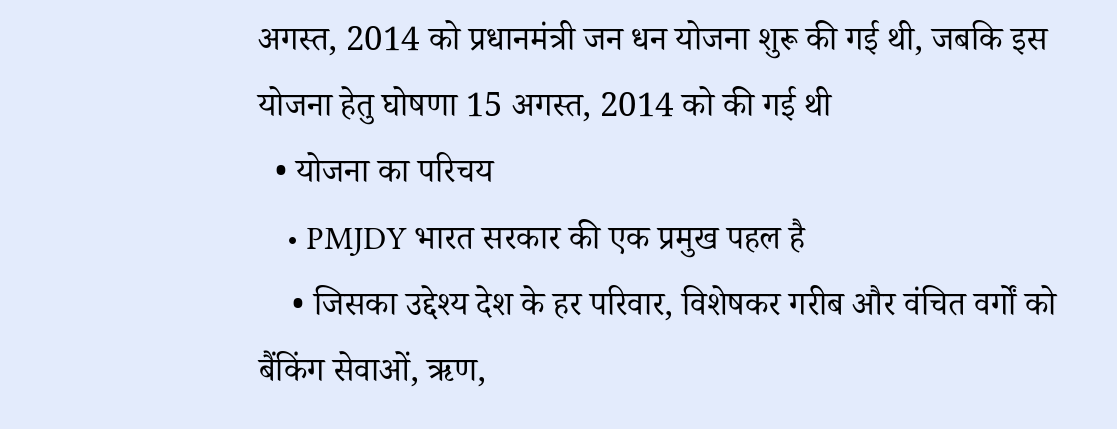अगस्त, 2014 को प्रधानमंत्री जन धन योजना शुरू की गई थी, जबकि इस योजना हेतु घोषणा 15 अगस्त, 2014 को की गई थी
  • योजना का परिचय
    • PMJDY भारत सरकार की एक प्रमुख पहल है
    • जिसका उद्देश्य देश के हर परिवार, विशेषकर गरीब और वंचित वर्गों को बैंकिंग सेवाओं, ऋण,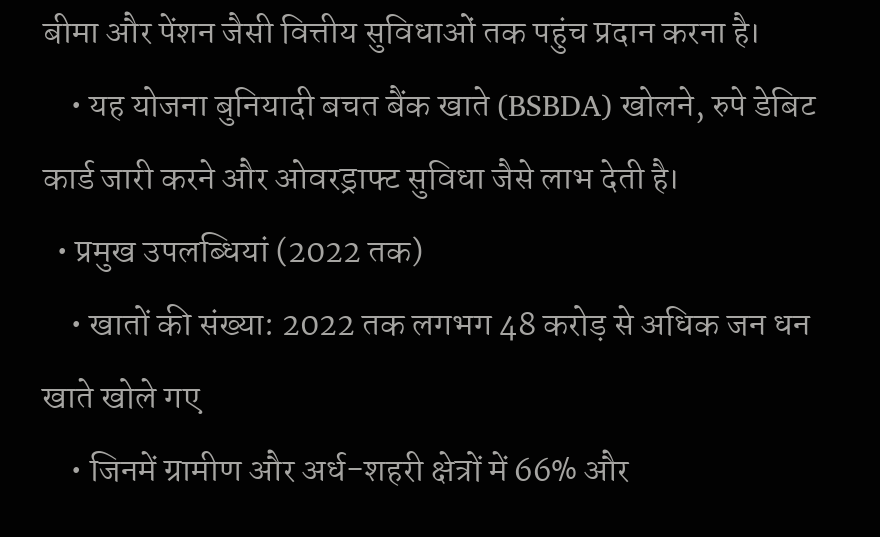बीमा और पेंशन जैसी वित्तीय सुविधाओं तक पहुंच प्रदान करना है।
    • यह योजना बुनियादी बचत बैंक खाते (BSBDA) खोलने, रुपे डेबिट कार्ड जारी करने और ओवरड्राफ्ट सुविधा जैसे लाभ देती है।
  • प्रमुख उपलब्धियां (2022 तक)
    • खातों की संख्या: 2022 तक लगभग 48 करोड़ से अधिक जन धन खाते खोले गए
    • जिनमें ग्रामीण और अर्ध-शहरी क्षेत्रों में 66% और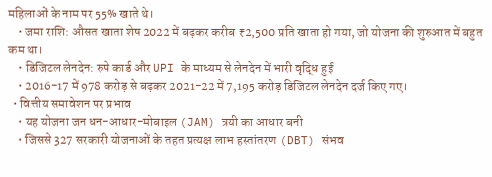महिलाओं के नाम पर 55% खाते थे।
    • जमा राशि: औसत खाता शेष 2022 में बढ़कर करीब ₹2,500 प्रति खाता हो गया, जो योजना की शुरुआत में बहुत कम था।
    • डिजिटल लेनदेन: रुपे कार्ड और UPI के माध्यम से लेनदेन में भारी वृद्धि हुई
    • 2016-17 में 978 करोड़ से बढ़कर 2021-22 में 7,195 करोड़ डिजिटल लेनदेन दर्ज किए गए।
  • वित्तीय समावेशन पर प्रभाव
    • यह योजना जन धन-आधार-मोबाइल (JAM) त्रयी का आधार बनी
    • जिससे 327 सरकारी योजनाओं के तहत प्रत्यक्ष लाभ हस्तांतरण (DBT) संभव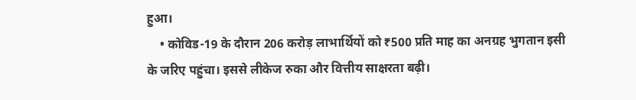हुआ।
    • कोविड-19 के दौरान 206 करोड़ लाभार्थियों को ₹500 प्रति माह का अनग्रह भुगतान इसी के जरिए पहुंचा। इससे लीकेज रुका और वित्तीय साक्षरता बढ़ी।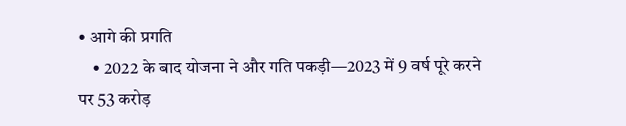• आगे की प्रगति
    • 2022 के बाद योजना ने और गति पकड़ी—2023 में 9 वर्ष पूरे करने पर 53 करोड़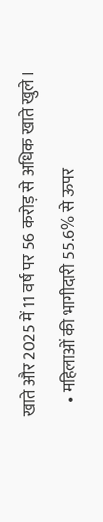खाते और 2025 में 11 वर्ष पर 56 करोड़ से अधिक खाते खुले।
    • महिलाओं की भागीदारी 55.6% से ऊपर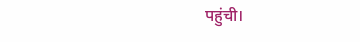पहुंची।